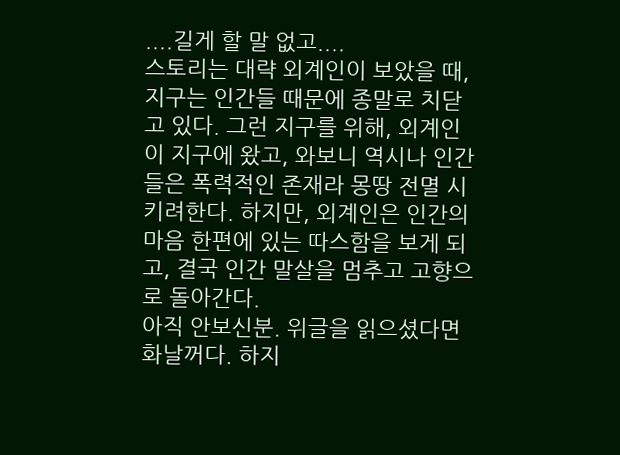....길게 할 말 없고....
스토리는 대략 외계인이 보았을 때, 지구는 인간들 때문에 종말로 치닫고 있다. 그런 지구를 위해, 외계인이 지구에 왔고, 와보니 역시나 인간들은 폭력적인 존재라 몽땅 전멸 시키려한다. 하지만, 외계인은 인간의 마음 한편에 있는 따스함을 보게 되고, 결국 인간 말살을 멈추고 고향으로 돌아간다.
아직 안보신분. 위글을 읽으셨다면 화날꺼다. 하지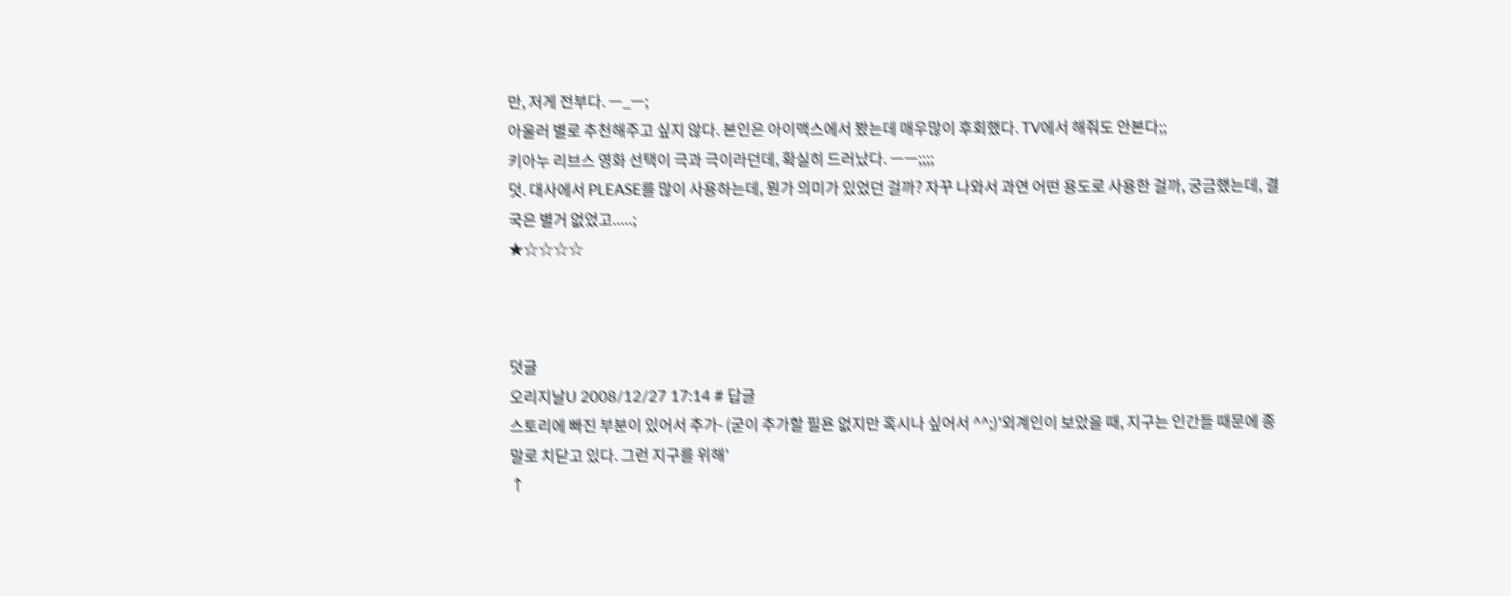만, 저게 전부다. ㅡ_ㅡ;
아울러 별로 추천해주고 싶지 않다. 본인은 아이맥스에서 봤는데 매우많이 후회했다. TV에서 해줘도 안본다;;
키아누 리브스 영화 선택이 극과 극이라던데, 확실히 드러났다. ㅡㅡ;;;;
덧. 대사에서 PLEASE를 많이 사용하는데, 뭔가 의미가 있었던 걸까? 자꾸 나와서 과연 어떤 용도로 사용한 걸까, 궁금했는데, 결국은 별거 없었고.....;
★☆☆☆☆



덧글
오리지날U 2008/12/27 17:14 # 답글
스토리에 빠진 부분이 있어서 추가- (굳이 추가할 필욘 없지만 혹시나 싶어서 ^^;)'외계인이 보았을 때, 지구는 인간들 때문에 종말로 치닫고 있다. 그런 지구를 위해'
↑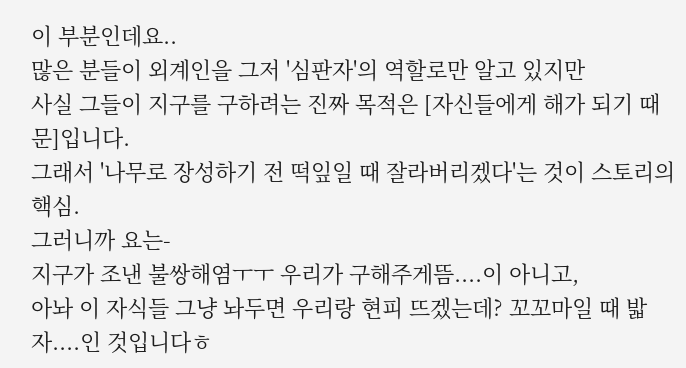이 부분인데요..
많은 분들이 외계인을 그저 '심판자'의 역할로만 알고 있지만
사실 그들이 지구를 구하려는 진짜 목적은 [자신들에게 해가 되기 때문]입니다.
그래서 '나무로 장성하기 전 떡잎일 때 잘라버리겠다'는 것이 스토리의 핵심.
그러니까 요는-
지구가 조낸 불쌍해염ㅜㅜ 우리가 구해주게뜸....이 아니고,
아놔 이 자식들 그냥 놔두면 우리랑 현피 뜨겠는데? 꼬꼬마일 때 밟자....인 것입니다ㅎ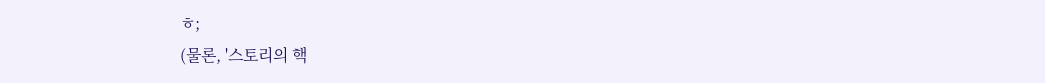ㅎ;
(물론, '스토리의 핵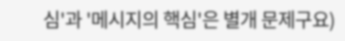심'과 '메시지의 핵심'은 별개 문제구요)